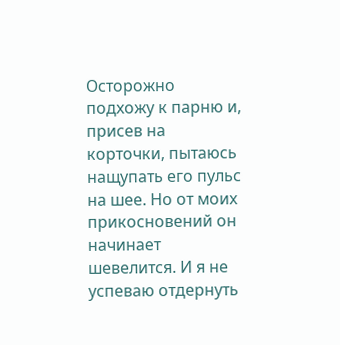Осторожно подхожу к парню и, присев на корточки, пытаюсь нащупать его пульс на шее. Но от моих прикосновений он начинает шевелится. И я не успеваю отдернуть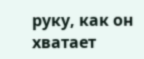руку, как он хватает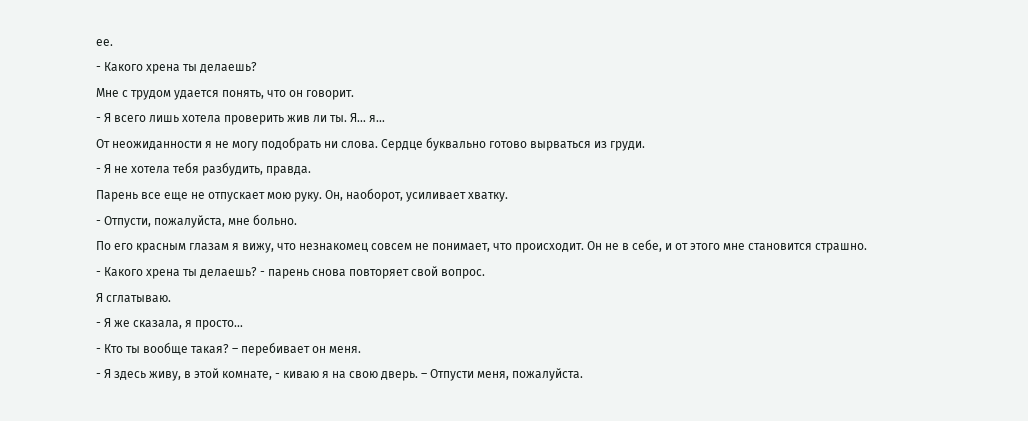ее.
- Какого хрена ты делаешь?
Мне с трудом удается понять, что он говорит.
- Я всего лишь хотела проверить жив ли ты. Я… я…
От неожиданности я не могу подобрать ни слова. Сердце буквально готово вырваться из груди.
- Я не хотела тебя разбудить, правда.
Парень все еще не отпускает мою руку. Он, наоборот, усиливает хватку.
- Отпусти, пожалуйста, мне больно.
По его красным глазам я вижу, что незнакомец совсем не понимает, что происходит. Он не в себе, и от этого мне становится страшно.
- Какого хрена ты делаешь? - парень снова повторяет свой вопрос.
Я сглатываю.
- Я же сказала, я просто…
- Кто ты вообще такая? – перебивает он меня.
- Я здесь живу, в этой комнате, - киваю я на свою дверь. – Отпусти меня, пожалуйста.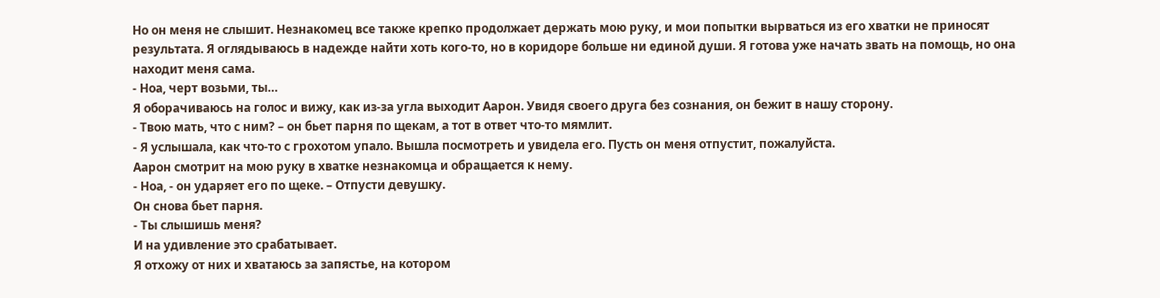Но он меня не слышит. Незнакомец все также крепко продолжает держать мою руку, и мои попытки вырваться из его хватки не приносят результата. Я оглядываюсь в надежде найти хоть кого-то, но в коридоре больше ни единой души. Я готова уже начать звать на помощь, но она находит меня сама.
- Ноа, черт возьми, ты…
Я оборачиваюсь на голос и вижу, как из-за угла выходит Аарон. Увидя своего друга без сознания, он бежит в нашу сторону.
- Твою мать, что с ним? – он бьет парня по щекам, а тот в ответ что-то мямлит.
- Я услышала, как что-то с грохотом упало. Вышла посмотреть и увидела его. Пусть он меня отпустит, пожалуйста.
Аарон смотрит на мою руку в хватке незнакомца и обращается к нему.
- Ноа, - он ударяет его по щеке. – Отпусти девушку.
Он снова бьет парня.
- Ты слышишь меня?
И на удивление это срабатывает.
Я отхожу от них и хватаюсь за запястье, на котором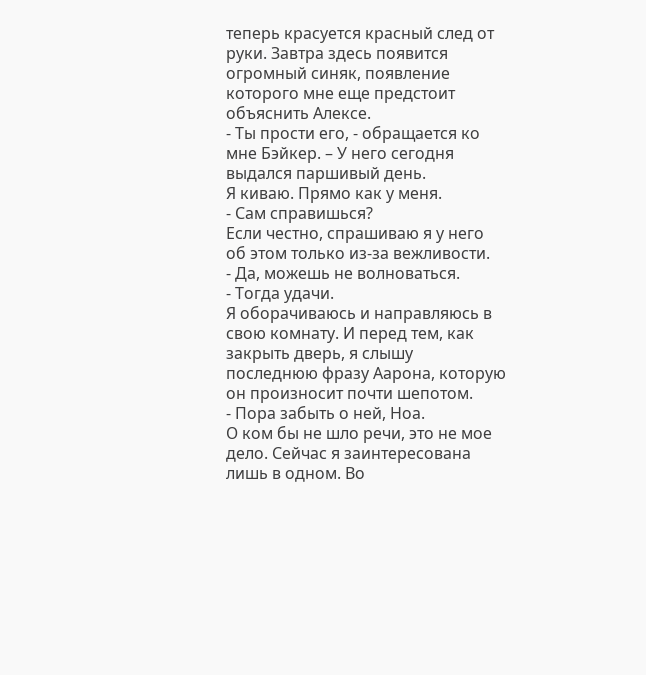теперь красуется красный след от руки. Завтра здесь появится огромный синяк, появление которого мне еще предстоит объяснить Алексе.
- Ты прости его, - обращается ко мне Бэйкер. – У него сегодня выдался паршивый день.
Я киваю. Прямо как у меня.
- Сам справишься?
Если честно, спрашиваю я у него об этом только из-за вежливости.
- Да, можешь не волноваться.
- Тогда удачи.
Я оборачиваюсь и направляюсь в свою комнату. И перед тем, как закрыть дверь, я слышу последнюю фразу Аарона, которую он произносит почти шепотом.
- Пора забыть о ней, Ноа.
О ком бы не шло речи, это не мое дело. Сейчас я заинтересована лишь в одном. Во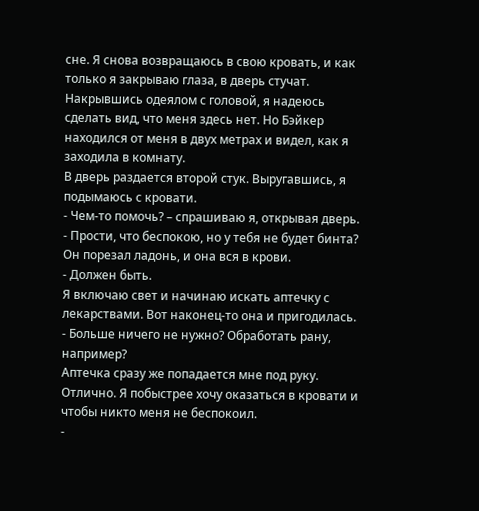сне. Я снова возвращаюсь в свою кровать, и как только я закрываю глаза, в дверь стучат. Накрывшись одеялом с головой, я надеюсь сделать вид, что меня здесь нет. Но Бэйкер находился от меня в двух метрах и видел, как я заходила в комнату.
В дверь раздается второй стук. Выругавшись, я подымаюсь с кровати.
- Чем-то помочь? – спрашиваю я, открывая дверь.
- Прости, что беспокою, но у тебя не будет бинта? Он порезал ладонь, и она вся в крови.
- Должен быть.
Я включаю свет и начинаю искать аптечку с лекарствами. Вот наконец-то она и пригодилась.
- Больше ничего не нужно? Обработать рану, например?
Аптечка сразу же попадается мне под руку. Отлично. Я побыстрее хочу оказаться в кровати и чтобы никто меня не беспокоил.
-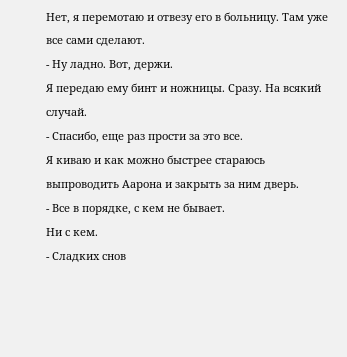Нет, я перемотаю и отвезу его в больницу. Там уже все сами сделают.
- Ну ладно. Вот, держи.
Я передаю ему бинт и ножницы. Сразу. На всякий случай.
- Спасибо, еще раз прости за это все.
Я киваю и как можно быстрее стараюсь выпроводить Аарона и закрыть за ним дверь.
- Все в порядке, с кем не бывает.
Ни с кем.
- Сладких снов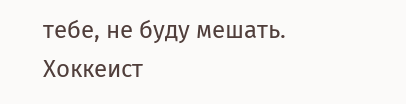тебе, не буду мешать.
Хоккеист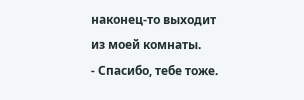наконец-то выходит из моей комнаты.
- Спасибо, тебе тоже.